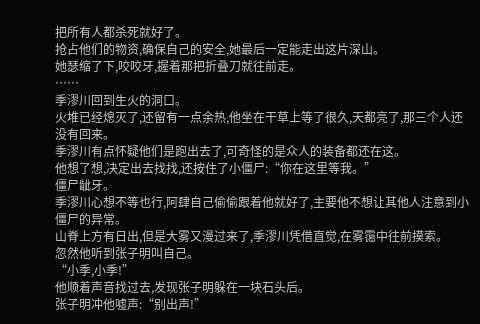把所有人都杀死就好了。
抢占他们的物资,确保自己的安全,她最后一定能走出这片深山。
她瑟缩了下,咬咬牙,握着那把折叠刀就往前走。
……
季漻川回到生火的洞口。
火堆已经熄灭了,还留有一点余热,他坐在干草上等了很久,天都亮了,那三个人还没有回来。
季漻川有点怀疑他们是跑出去了,可奇怪的是众人的装备都还在这。
他想了想,决定出去找找,还按住了小僵尸:“你在这里等我。”
僵尸龇牙。
季漻川心想不等也行,阿肆自己偷偷跟着他就好了,主要他不想让其他人注意到小僵尸的异常。
山脊上方有日出,但是大雾又漫过来了,季漻川凭借直觉,在雾霭中往前摸索。
忽然他听到张子明叫自己。
“小季,小季!”
他顺着声音找过去,发现张子明躲在一块石头后。
张子明冲他嘘声:“别出声!”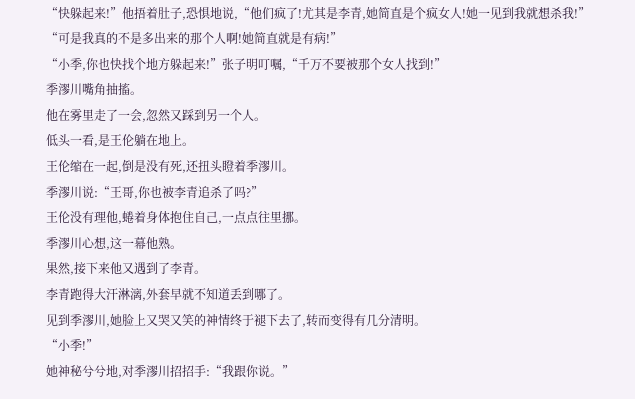“快躲起来!”他捂着肚子,恐惧地说,“他们疯了!尤其是李青,她简直是个疯女人!她一见到我就想杀我!”
“可是我真的不是多出来的那个人啊!她简直就是有病!”
“小季,你也快找个地方躲起来!”张子明叮嘱,“千万不要被那个女人找到!”
季漻川嘴角抽搐。
他在雾里走了一会,忽然又踩到另一个人。
低头一看,是王伦躺在地上。
王伦缩在一起,倒是没有死,还扭头瞪着季漻川。
季漻川说:“王哥,你也被李青追杀了吗?”
王伦没有理他,蜷着身体抱住自己,一点点往里挪。
季漻川心想,这一幕他熟。
果然,接下来他又遇到了李青。
李青跑得大汗淋漓,外套早就不知道丢到哪了。
见到季漻川,她脸上又哭又笑的神情终于褪下去了,转而变得有几分清明。
“小季!”
她神秘兮兮地,对季漻川招招手:“我跟你说。”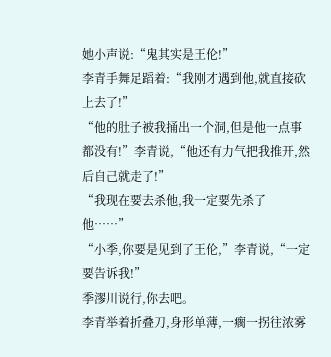她小声说:“鬼其实是王伦!”
李青手舞足蹈着:“我刚才遇到他,就直接砍上去了!”
“他的肚子被我捅出一个洞,但是他一点事都没有!”李青说,“他还有力气把我推开,然后自己就走了!”
“我现在要去杀他,我一定要先杀了他……”
“小季,你要是见到了王伦,”李青说,“一定要告诉我!”
季漻川说行,你去吧。
李青举着折叠刀,身形单薄,一瘸一拐往浓雾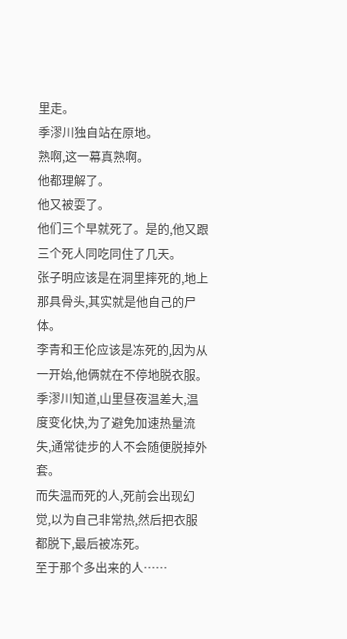里走。
季漻川独自站在原地。
熟啊,这一幕真熟啊。
他都理解了。
他又被耍了。
他们三个早就死了。是的,他又跟三个死人同吃同住了几天。
张子明应该是在洞里摔死的,地上那具骨头,其实就是他自己的尸体。
李青和王伦应该是冻死的,因为从一开始,他俩就在不停地脱衣服。
季漻川知道,山里昼夜温差大,温度变化快,为了避免加速热量流失,通常徒步的人不会随便脱掉外套。
而失温而死的人,死前会出现幻觉,以为自己非常热,然后把衣服都脱下,最后被冻死。
至于那个多出来的人……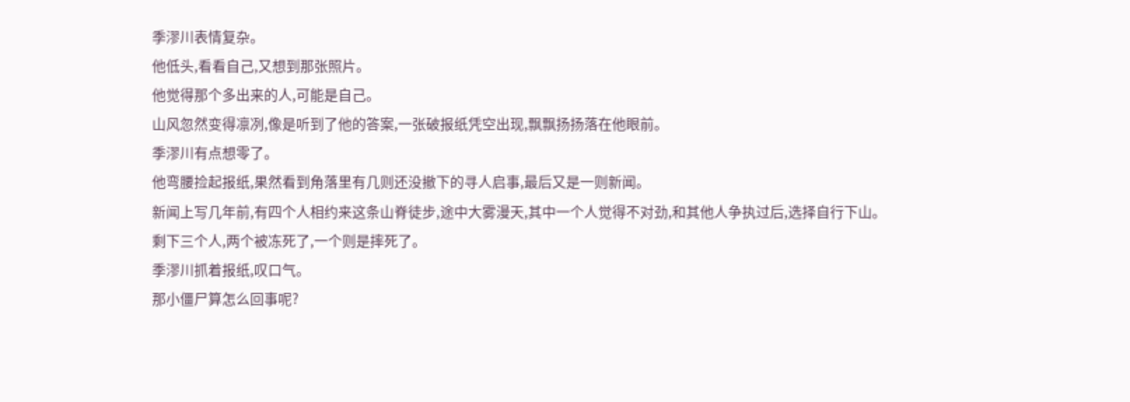季漻川表情复杂。
他低头,看看自己,又想到那张照片。
他觉得那个多出来的人,可能是自己。
山风忽然变得凛冽,像是听到了他的答案,一张破报纸凭空出现,飘飘扬扬落在他眼前。
季漻川有点想零了。
他弯腰捡起报纸,果然看到角落里有几则还没撤下的寻人启事,最后又是一则新闻。
新闻上写几年前,有四个人相约来这条山脊徒步,途中大雾漫天,其中一个人觉得不对劲,和其他人争执过后,选择自行下山。
剩下三个人,两个被冻死了,一个则是摔死了。
季漻川抓着报纸,叹口气。
那小僵尸算怎么回事呢?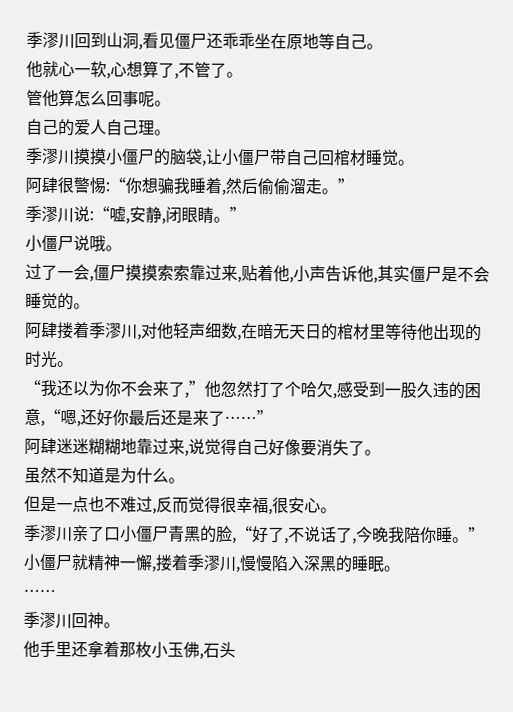季漻川回到山洞,看见僵尸还乖乖坐在原地等自己。
他就心一软,心想算了,不管了。
管他算怎么回事呢。
自己的爱人自己理。
季漻川摸摸小僵尸的脑袋,让小僵尸带自己回棺材睡觉。
阿肆很警惕:“你想骗我睡着,然后偷偷溜走。”
季漻川说:“嘘,安静,闭眼睛。”
小僵尸说哦。
过了一会,僵尸摸摸索索靠过来,贴着他,小声告诉他,其实僵尸是不会睡觉的。
阿肆搂着季漻川,对他轻声细数,在暗无天日的棺材里等待他出现的时光。
“我还以为你不会来了,”他忽然打了个哈欠,感受到一股久违的困意,“嗯,还好你最后还是来了……”
阿肆迷迷糊糊地靠过来,说觉得自己好像要消失了。
虽然不知道是为什么。
但是一点也不难过,反而觉得很幸福,很安心。
季漻川亲了口小僵尸青黑的脸,“好了,不说话了,今晚我陪你睡。”
小僵尸就精神一懈,搂着季漻川,慢慢陷入深黑的睡眠。
……
季漻川回神。
他手里还拿着那枚小玉佛,石头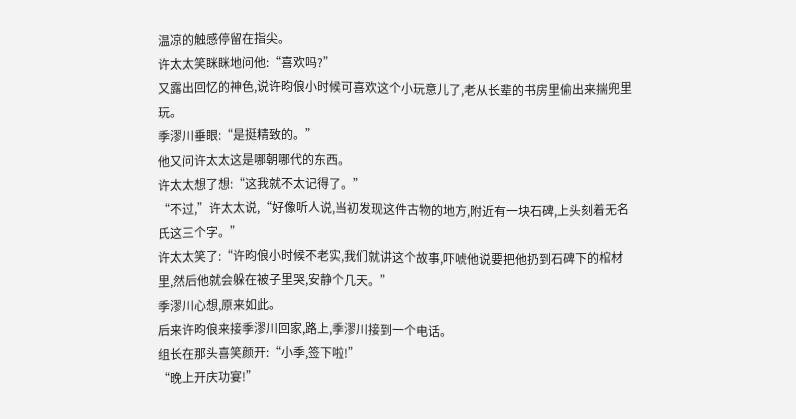温凉的触感停留在指尖。
许太太笑眯眯地问他:“喜欢吗?”
又露出回忆的神色,说许昀俍小时候可喜欢这个小玩意儿了,老从长辈的书房里偷出来揣兜里玩。
季漻川垂眼:“是挺精致的。”
他又问许太太这是哪朝哪代的东西。
许太太想了想:“这我就不太记得了。”
“不过,”许太太说,“好像听人说,当初发现这件古物的地方,附近有一块石碑,上头刻着无名氏这三个字。”
许太太笑了:“许昀俍小时候不老实,我们就讲这个故事,吓唬他说要把他扔到石碑下的棺材里,然后他就会躲在被子里哭,安静个几天。”
季漻川心想,原来如此。
后来许昀俍来接季漻川回家,路上,季漻川接到一个电话。
组长在那头喜笑颜开:“小季,签下啦!”
“晚上开庆功宴!”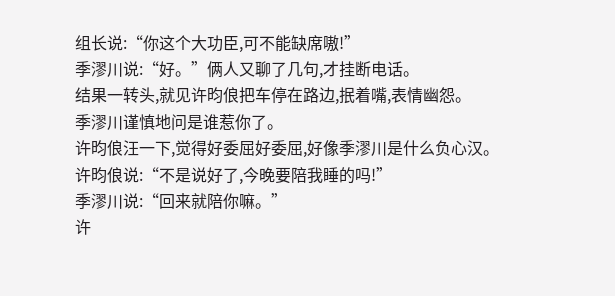组长说:“你这个大功臣,可不能缺席嗷!”
季漻川说:“好。”俩人又聊了几句,才挂断电话。
结果一转头,就见许昀俍把车停在路边,抿着嘴,表情幽怨。
季漻川谨慎地问是谁惹你了。
许昀俍汪一下,觉得好委屈好委屈,好像季漻川是什么负心汉。
许昀俍说:“不是说好了,今晚要陪我睡的吗!”
季漻川说:“回来就陪你嘛。”
许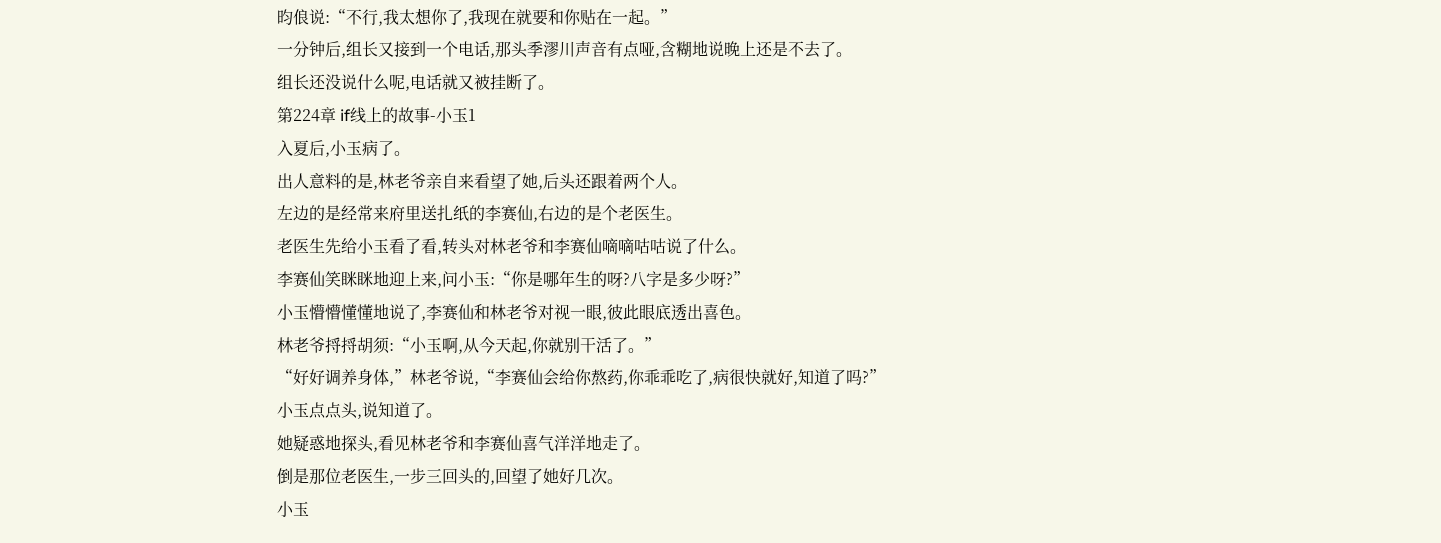昀俍说:“不行,我太想你了,我现在就要和你贴在一起。”
一分钟后,组长又接到一个电话,那头季漻川声音有点哑,含糊地说晚上还是不去了。
组长还没说什么呢,电话就又被挂断了。
第224章 if线上的故事-小玉1
入夏后,小玉病了。
出人意料的是,林老爷亲自来看望了她,后头还跟着两个人。
左边的是经常来府里送扎纸的李赛仙,右边的是个老医生。
老医生先给小玉看了看,转头对林老爷和李赛仙嘀嘀咕咕说了什么。
李赛仙笑眯眯地迎上来,问小玉:“你是哪年生的呀?八字是多少呀?”
小玉懵懵懂懂地说了,李赛仙和林老爷对视一眼,彼此眼底透出喜色。
林老爷捋捋胡须:“小玉啊,从今天起,你就别干活了。”
“好好调养身体,”林老爷说,“李赛仙会给你熬药,你乖乖吃了,病很快就好,知道了吗?”
小玉点点头,说知道了。
她疑惑地探头,看见林老爷和李赛仙喜气洋洋地走了。
倒是那位老医生,一步三回头的,回望了她好几次。
小玉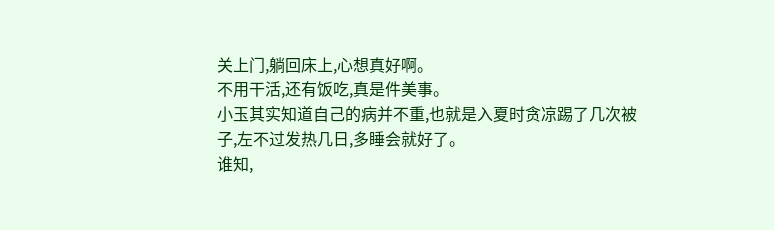关上门,躺回床上,心想真好啊。
不用干活,还有饭吃,真是件美事。
小玉其实知道自己的病并不重,也就是入夏时贪凉踢了几次被子,左不过发热几日,多睡会就好了。
谁知,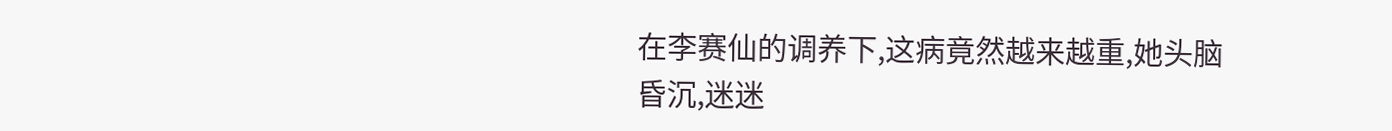在李赛仙的调养下,这病竟然越来越重,她头脑昏沉,迷迷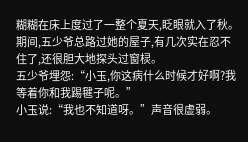糊糊在床上度过了一整个夏天,眨眼就入了秋。
期间,五少爷总路过她的屋子,有几次实在忍不住了,还很胆大地探头过窗棂。
五少爷埋怨:“小玉,你这病什么时候才好啊?我等着你和我踢毽子呢。”
小玉说:“我也不知道呀。”声音很虚弱。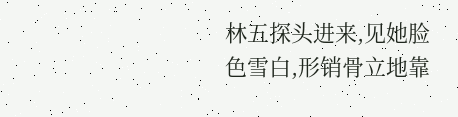林五探头进来,见她脸色雪白,形销骨立地靠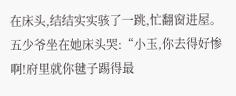在床头,结结实实骇了一跳,忙翻窗进屋。
五少爷坐在她床头哭:“小玉,你去得好惨啊!府里就你毽子踢得最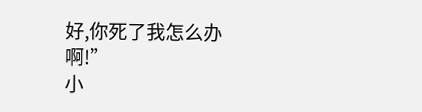好,你死了我怎么办啊!”
小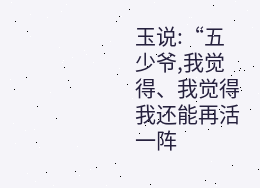玉说:“五少爷,我觉得、我觉得我还能再活一阵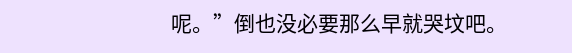呢。”倒也没必要那么早就哭坟吧。